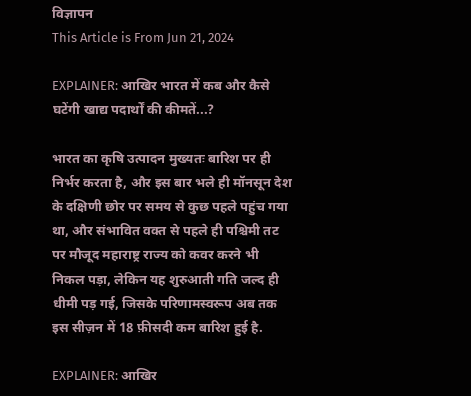विज्ञापन
This Article is From Jun 21, 2024

EXPLAINER: आखिर भारत में कब और कैसे घटेंगी खाद्य पदार्थों की कीमतें...?

भारत का कृषि उत्पादन मुख्यतः बारिश पर ही निर्भर करता है, और इस बार भले ही मॉनसून देश के दक्षिणी छोर पर समय से कुछ पहले पहुंच गया था, और संभावित वक्त से पहले ही पश्चिमी तट पर मौजूद महाराष्ट्र राज्य को कवर करने भी निकल पड़ा, लेकिन यह शुरुआती गति जल्द ही धीमी पड़ गई, जिसके परिणामस्वरूप अब तक इस सीज़न में 18 फ़ीसदी कम बारिश हुई है.

EXPLAINER: आखिर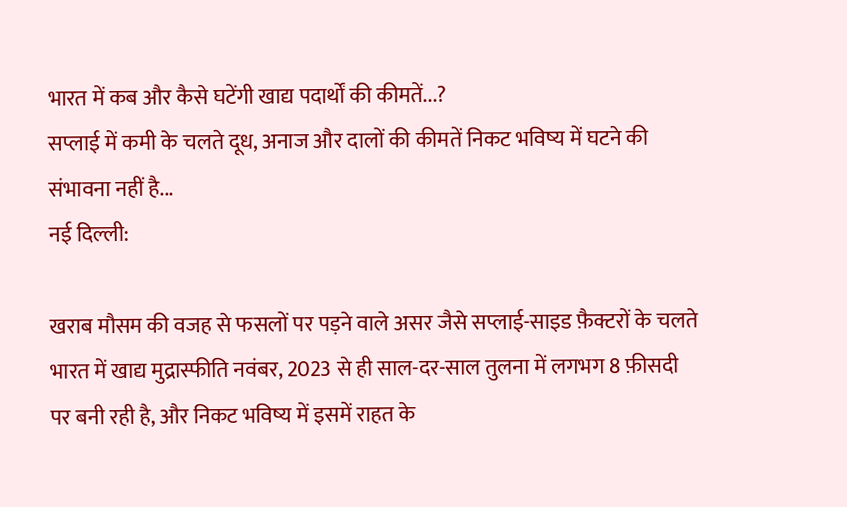भारत में कब और कैसे घटेंगी खाद्य पदार्थों की कीमतें...?
सप्लाई में कमी के चलते दूध, अनाज और दालों की कीमतें निकट भविष्य में घटने की संभावना नहीं है...
नई दिल्ली:

खराब मौसम की वजह से फसलों पर पड़ने वाले असर जैसे सप्लाई-साइड फ़ैक्टरों के चलते भारत में खाद्य मुद्रास्फीति नवंबर, 2023 से ही साल-दर-साल तुलना में लगभग 8 फ़ीसदी पर बनी रही है, और निकट भविष्य में इसमें राहत के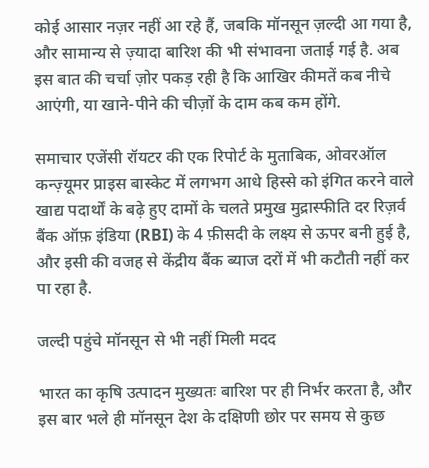कोई आसार नज़र नहीं आ रहे हैं, जबकि मॉनसून ज़ल्दी आ गया है, और सामान्य से ज़्यादा बारिश की भी संभावना जताई गई है. अब इस बात की चर्चा ज़ोर पकड़ रही है कि आखिर कीमतें कब नीचे आएंगी, या खाने-पीने की चीज़ों के दाम कब कम होंगे.

समाचार एजेंसी रॉयटर की एक रिपोर्ट के मुताबिक, ओवरऑल कन्ज़्यूमर प्राइस बास्केट में लगभग आधे हिस्से को इंगित करने वाले खाद्य पदार्थों के बढ़े हुए दामों के चलते प्रमुख मुद्रास्फीति दर रिज़र्व बैंक ऑफ़ इंडिया (RBI) के 4 फ़ीसदी के लक्ष्य से ऊपर बनी हुई है, और इसी की वजह से केंद्रीय बैंक ब्याज दरों में भी कटौती नहीं कर पा रहा है.

जल्दी पहुंचे मॉनसून से भी नहीं मिली मदद

भारत का कृषि उत्पादन मुख्यतः बारिश पर ही निर्भर करता है, और इस बार भले ही मॉनसून देश के दक्षिणी छोर पर समय से कुछ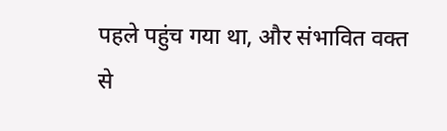पहले पहुंच गया था, और संभावित वक्त से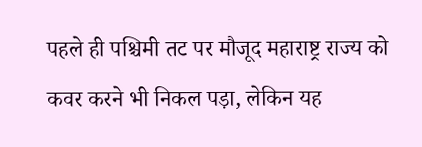पहले ही पश्चिमी तट पर मौजूद महाराष्ट्र राज्य को कवर करने भी निकल पड़ा, लेकिन यह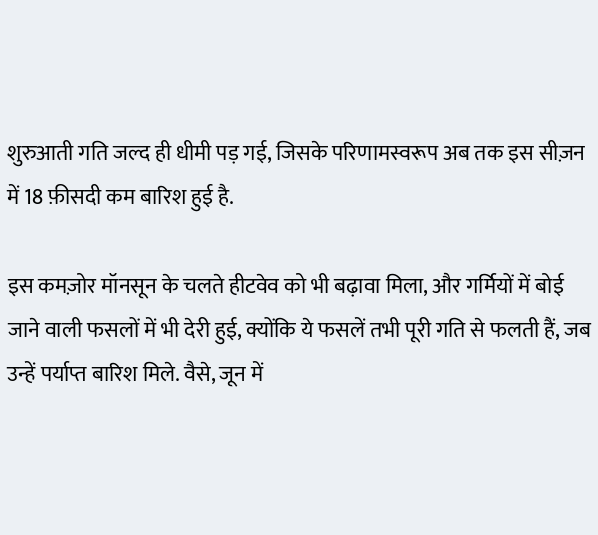शुरुआती गति जल्द ही धीमी पड़ गई, जिसके परिणामस्वरूप अब तक इस सीज़न में 18 फ़ीसदी कम बारिश हुई है.

इस कमज़ोर मॉनसून के चलते हीटवेव को भी बढ़ावा मिला, और गर्मियों में बोई जाने वाली फसलों में भी देरी हुई, क्योंकि ये फसलें तभी पूरी गति से फलती हैं, जब उन्हें पर्याप्त बारिश मिले. वैसे, जून में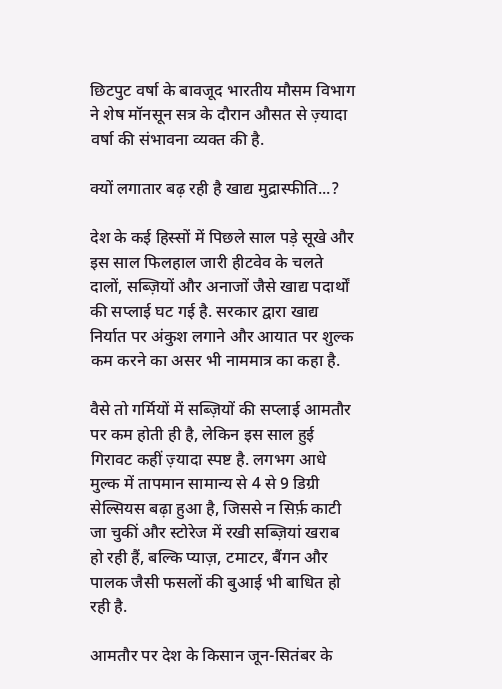छिटपुट वर्षा के बावजूद भारतीय मौसम विभाग ने शेष मॉनसून सत्र के दौरान औसत से ज़्यादा वर्षा की संभावना व्यक्त की है.

क्यों लगातार बढ़ रही है खाद्य मुद्रास्फीति...?

देश के कई हिस्सों में पिछले साल पड़े सूखे और इस साल फिलहाल जारी हीटवेव के चलते दालों, सब्ज़ियों और अनाजों जैसे खाद्य पदार्थों की सप्लाई घट गई है. सरकार द्वारा खाद्य निर्यात पर अंकुश लगाने और आयात पर शुल्क कम करने का असर भी नाममात्र का कहा है.

वैसे तो गर्मियों में सब्ज़ियों की सप्लाई आमतौर पर कम होती ही है, लेकिन इस साल हुई गिरावट कहीं ज़्यादा स्पष्ट है. लगभग आधे मुल्क में तापमान सामान्य से 4 से 9 डिग्री सेल्सियस बढ़ा हुआ है, जिससे न सिर्फ़ काटी जा चुकीं और स्टोरेज में रखी सब्ज़ियां खराब हो रही हैं, बल्कि प्याज़, टमाटर, बैंगन और पालक जैसी फसलों की बुआई भी बाधित हो रही है.

आमतौर पर देश के किसान जून-सितंबर के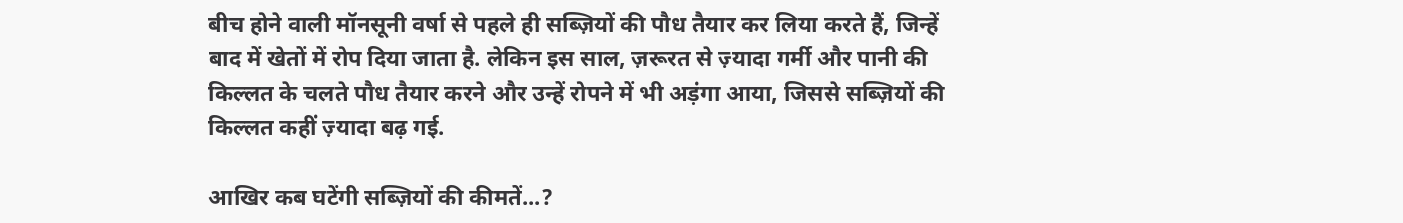बीच होने वाली मॉनसूनी वर्षा से पहले ही सब्ज़ियों की पौध तैयार कर लिया करते हैं, जिन्हें बाद में खेतों में रोप दिया जाता है. लेकिन इस साल, ज़रूरत से ज़्यादा गर्मी और पानी की किल्लत के चलते पौध तैयार करने और उन्हें रोपने में भी अड़ंगा आया, जिससे सब्ज़ियों की किल्लत कहीं ज़्यादा बढ़ गई.

आखिर कब घटेंगी सब्ज़ियों की कीमतें...?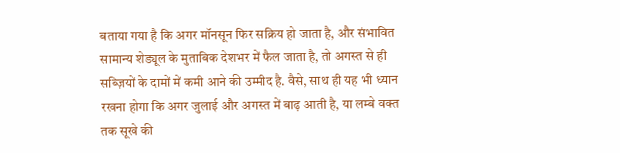बताया गया है कि अगर मॉनसून फिर सक्रिय हो जाता है, और संभावित सामान्य शेड्यूल के मुताबिक देशभर में फैल जाता है, तो अगस्त से ही सब्ज़ियों के दामों में कमी आने की उम्मीद है. वैसे, साथ ही यह भी ध्यान रखना होगा कि अगर जुलाई और अगस्त में बाढ़ आती है, या लम्बे वक्त तक सूखे की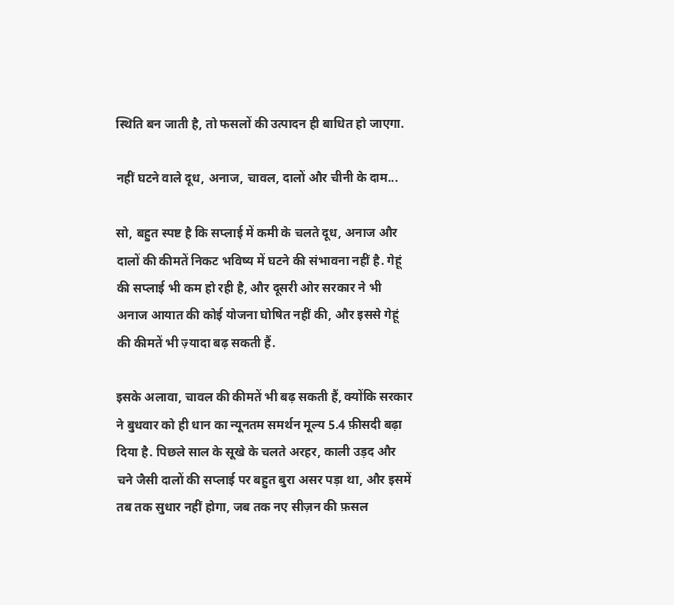स्थिति बन जाती है, तो फसलों की उत्पादन ही बाधित हो जाएगा.

नहीं घटने वाले दूध, अनाज, चावल, दालों और चीनी के दाम...

सो, बहुत स्पष्ट है कि सप्लाई में कमी के चलते दूध, अनाज और दालों की कीमतें निकट भविष्य में घटने की संभावना नहीं है. गेहूं की सप्लाई भी कम हो रही है, और दूसरी ओर सरकार ने भी अनाज आयात की कोई योजना घोषित नहीं की, और इससे गेहूं की कीमतें भी ज़्यादा बढ़ सकती हैं.

इसके अलावा, चावल की कीमतें भी बढ़ सकती हैं, क्योंकि सरकार ने बुधवार को ही धान का न्यूनतम समर्थन मूल्य 5.4 फ़ीसदी बढ़ा दिया है. पिछले साल के सूखे के चलते अरहर, काली उड़द और चने जैसी दालों की सप्लाई पर बहुत बुरा असर पड़ा था, और इसमें तब तक सुधार नहीं होगा, जब तक नए सीज़न की फ़सल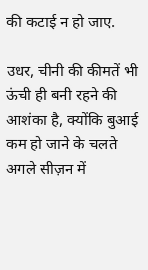की कटाई न हो जाए.

उधर, चीनी की कीमतें भी ऊंची ही बनी रहने की आशंका है, क्योंकि बुआई कम हो जाने के चलते अगले सीज़न में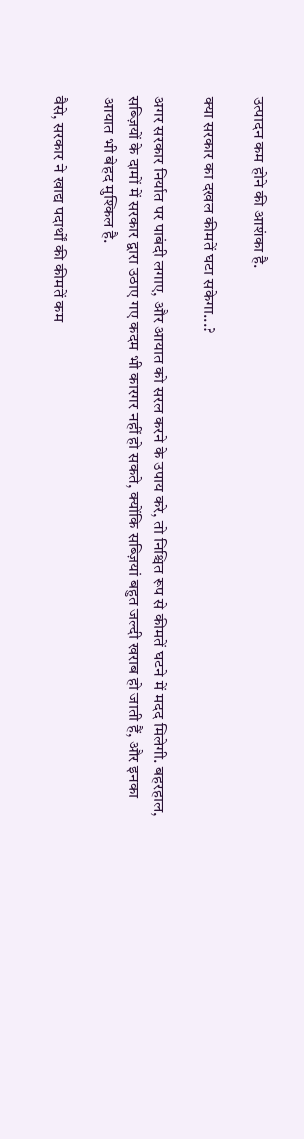उत्पादन कम होने की आशंका है.

क्या सरकार का दखल कीमतें घटा सकेगा...?

अगर सरकार निर्यात पर पाबंदी लगाए, और आयात को सरल करने के उपाय करे, तो निश्चित रूप से कीमतें घटने में मदद मिलेगी. बहरहाल, सब्ज़ियों के दामों में सरकार द्वारा उठाए गए कदम भी कारगर नहीं हो सकते, क्योंकि सब्ज़ियां बहुत जल्दी खराब हो जाती हैं, और इनका आयात भी बेहद मुश्किल है.

वैसे, सरकार ने खाद्य पदार्थों की कीमतें कम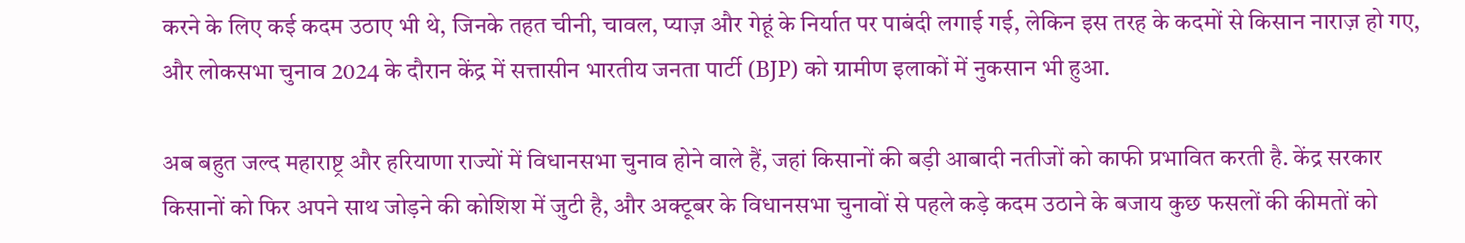करने के लिए कई कदम उठाए भी थे, जिनके तहत चीनी, चावल, प्याज़ और गेहूं के निर्यात पर पाबंदी लगाई गई, लेकिन इस तरह के कदमों से किसान नाराज़ हो गए, और लोकसभा चुनाव 2024 के दौरान केंद्र में सत्तासीन भारतीय जनता पार्टी (BJP) को ग्रामीण इलाकों में नुकसान भी हुआ.

अब बहुत जल्द महाराष्ट्र और हरियाणा राज्यों में विधानसभा चुनाव होने वाले हैं, जहां किसानों की बड़ी आबादी नतीजों को काफी प्रभावित करती है. केंद्र सरकार किसानों को फिर अपने साथ जोड़ने की कोशिश में जुटी है, और अक्टूबर के विधानसभा चुनावों से पहले कड़े कदम उठाने के बजाय कुछ फसलों की कीमतों को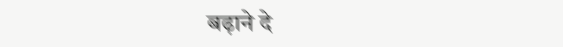बढ़ाने दे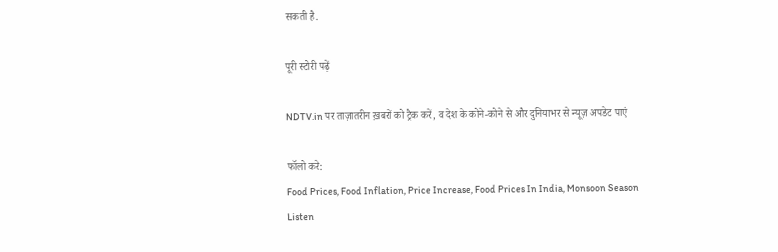सकती है.

पूरी स्टोरी पढ़ें

NDTV.in पर ताज़ातरीन ख़बरों को ट्रैक करें, व देश के कोने-कोने से और दुनियाभर से न्यूज़ अपडेट पाएं

फॉलो करे:
Food Prices, Food Inflation, Price Increase, Food Prices In India, Monsoon Season
Listen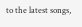to the latest songs,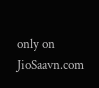only on JioSaavn.com